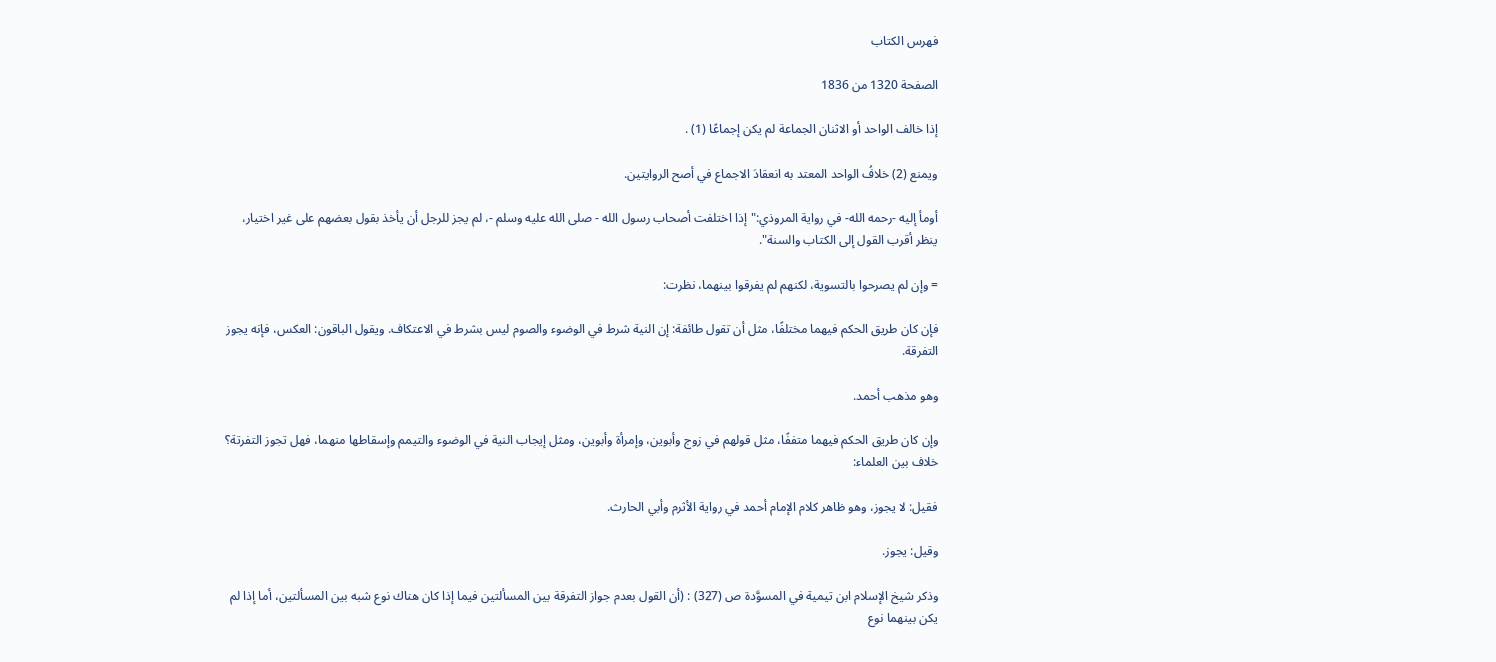فهرس الكتاب

الصفحة 1320 من 1836

إذا خالف الواحد أو الاثنان الجماعة لم يكن إجماعًا (1) .

ويمنع (2) خلافُ الواحد المعتد به انعقادَ الاجماع في أصح الروايتين.

أومأ إليه -رحمه الله- في رواية المروذي:"إذا اختلفت أصحاب رسول الله - صلى الله عليه وسلم -، لم يجز للرجل أن يأخذ بقول بعضهم على غير اختيار، ينظر أقرب القول إلى الكتاب والسنة".

= وإن لم يصرحوا بالتسوية، لكنهم لم يفرقوا بينهما، نظرت:

فإن كان طريق الحكم فيهما مختلفًا، مثل أن تقول طائفة: إن النية شرط في الوضوء والصوم ليس بشرط في الاعتكاف. ويقول الباقون: العكس، فإنه يجوز التفرقة.

وهو مذهب أحمد.

وإن كان طريق الحكم فيهما متففًا، مثل قولهم في زوج وأبوين، وإمرأة وأبوين، ومثل إيجاب النية في الوضوء والتيمم وإسقاطها منهما، فهل تجوز التفرتة؟ خلاف بين العلماء:

فقيل: لا يجوز، وهو ظاهر كلام الإمام أحمد في رواية الأثرم وأبي الحارث.

وقيل: يجوز.

وذكر شيخ الإسلام ابن تيمية في المسوَّدة ص (327) : (أن القول بعدم جواز التفرقة بين المسألتين فيما إذا كان هناك نوع شبه بين المسألتين، أما إذا لم يكن بينهما نوع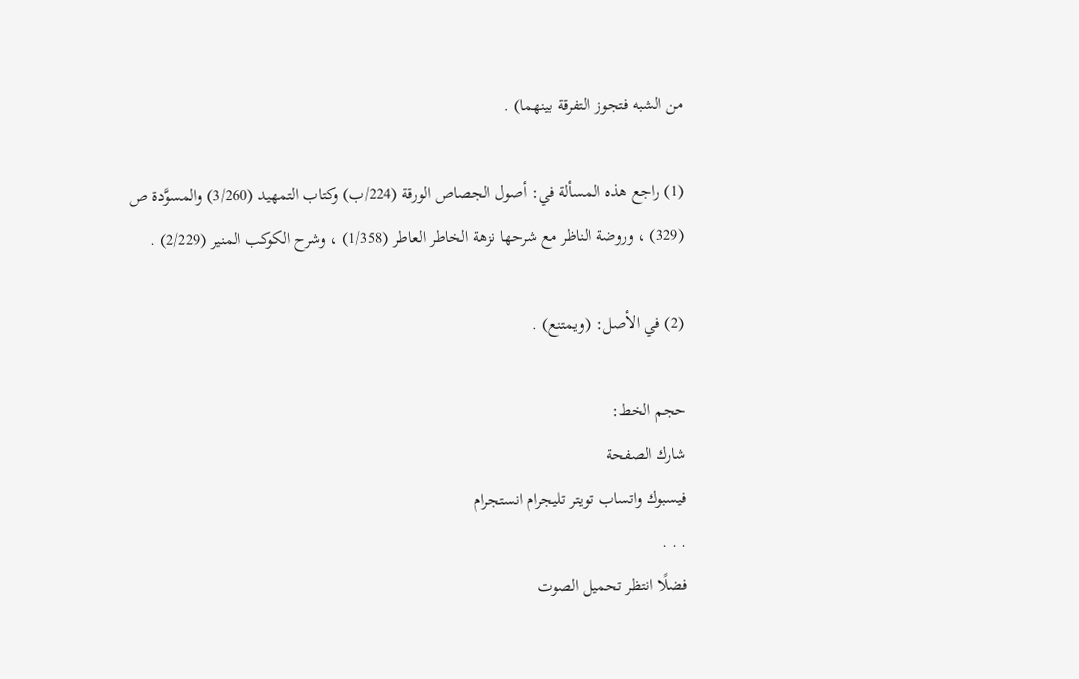من الشبه فتجوز التفرقة بينهما) .

(1) راجع هذه المسألة في: أصول الجصاص الورقة (224/ب) وكتاب التمهيد (3/260) والمسوَّدة ص (329) ، وروضة الناظر مع شرحها نزهة الخاطر العاطر (1/358) ، وشرح الكوكب المنير (2/229) .

(2) في الأصل: (ويمتنع) .

حجم الخط:
شارك الصفحة
فيسبوك واتساب تويتر تليجرام انستجرام
. . .
فضلًا انتظر تحميل الصوت